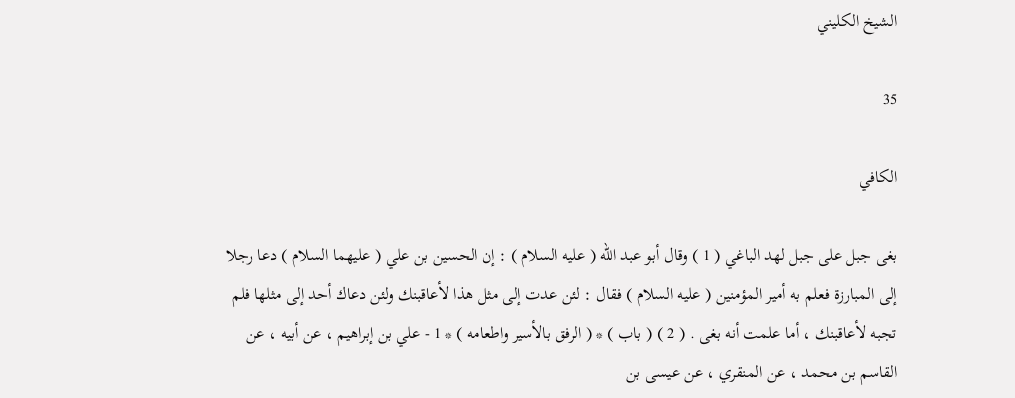الشيخ الكليني

35

الكافي

بغى جبل على جبل لهد الباغي ( 1 ) وقال أبو عبد الله ( عليه السلام ) : إن الحسين بن علي ( عليهما السلام ) دعا رجلا إلى المبارزة فعلم به أمير المؤمنين ( عليه السلام ) فقال : لئن عدت إلى مثل هذا لأعاقبنك ولئن دعاك أحد إلى مثلها فلم تجبه لأعاقبنك ، أما علمت أنه بغى . ( 2 ) ( باب ) * ( الرفق بالأسير واطعامه ) * 1 - علي بن إبراهيم ، عن أبيه ، عن القاسم بن محمد ، عن المنقري ، عن عيسى بن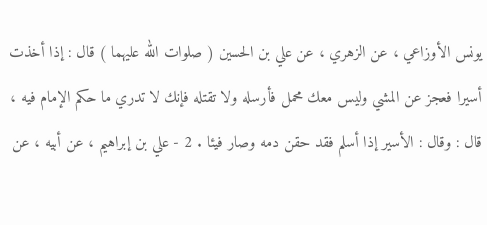يونس الأوزاعي ، عن الزهري ، عن علي بن الحسين ( صلوات الله عليهما ) قال : إذا أخذت أسيرا فعجز عن المشي وليس معك محمل فأرسله ولا تقتله فإنك لا تدري ما حكم الإمام فيه ، قال : وقال : الأسير إذا أسلم فقد حقن دمه وصار فيئا . 2 - علي بن إبراهيم ، عن أبيه ، عن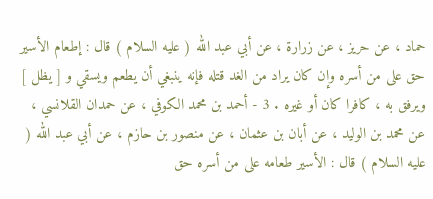حماد ، عن حريز ، عن زرارة ، عن أبي عبد الله ( عليه السلام ) قال : إطعام الأسير حق على من أسره وإن كان يراد من الغد قتله فإنه ينبغي أن يطعم ويسقي و [ يظل ] ويرفق به ، كافرا كان أو غيره . 3 - أحمد بن محمد الكوفي ، عن حمدان القلانسي ، عن محمد بن الوليد ، عن أبان بن عثمان ، عن منصور بن حازم ، عن أبي عبد الله ( عليه السلام ) قال : الأسير طعامه على من أسره حق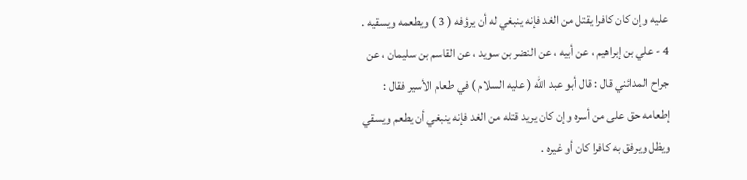عليه وإن كان كافرا يقتل من الغد فإنه ينبغي له أن يرؤفه ( 3 ) ويطعمه ويسقيه . 4 - علي بن إبراهيم ، عن أبيه ، عن النضر بن سويد ، عن القاسم بن سليمان ، عن جراح المدائني قال : قال أبو عبد الله ( عليه السلام ) في طعام الأسير فقال : إطعامه حق على من أسره وإن كان يريد قتله من الغد فإنه ينبغي أن يطعم ويسقي ويظل ويرفق به كافرا كان أو غيره .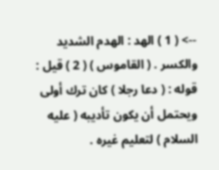--> ( 1 ) الهد : الهدم الشديد والكسر . ( القاموس ) ( 2 ) قيل : قوله : ( دعا رجلا ) كان ترك أولى ويحتمل أن يكون تأديبه ( عليه السلام ) لتعليم غيره .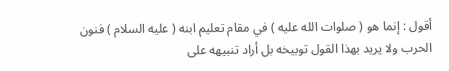أقول : إنما هو ( صلوات الله عليه ) في مقام تعليم ابنه ( عليه السلام ) فنون الحرب ولا يريد بهذا القول توبيخه بل أراد تنبيهه على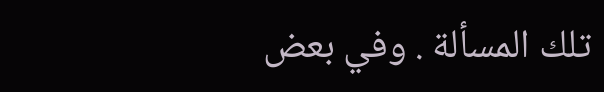تلك المسألة . وفي بعض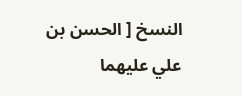النسخ [ الحسن بن علي عليهما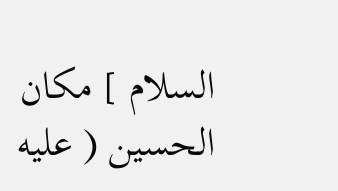السلام ] مكان الحسين ( عليه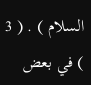السلام ) . ( 3 ) في بعض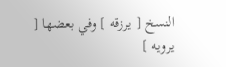النسخ [ يرزقه ] وفي بعضها [ يرويه ]